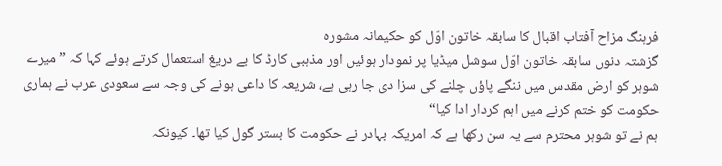فرہنگ مزاح آفتاب اقبال کا سابقہ خاتون اوّل کو حکیمانہ مشورہ
گزشتہ دنوں سابقہ خاتون اوّل سوشل میڈیا پر نمودار ہوئیں اور مذہبی کارڈ کا بے دریغ استعمال کرتے ہوئے کہا کہ ”میرے شوہر کو ارض مقدس میں ننگے پاؤں چلنے کی سزا دی جا رہی ہے، شریعہ کا داعی ہونے کی وجہ سے سعودی عرب نے ہماری حکومت کو ختم کرنے میں اہم کردار ادا کیا“
ہم نے تو شوہر محترم سے یہ سن رکھا ہے کہ امریکہ بہادر نے حکومت کا بستر گول کیا تھا۔ کیونکہ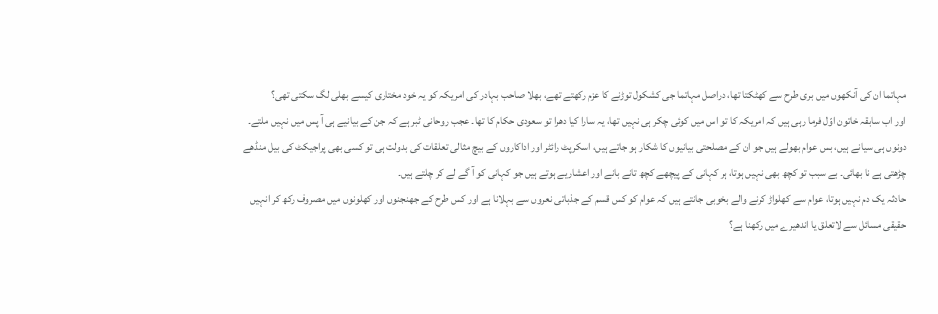مہاتما ان کی آنکھوں میں بری طرح سے کھٹکتا تھا، دراصل مہاتما جی کشکول توڑنے کا عزم رکھتے تھے، بھلا صاحب بہادر کی امریکہ کو یہ خود مختاری کیسے بھلی لگ سکتی تھی؟
اور اب سابقہ خاتون اوّل فرما رہی ہیں کہ امریکہ کا تو اس میں کوئی چکر ہی نہیں تھا، یہ سارا کیا دھرا تو سعودی حکام کا تھا۔ عجب روحانی ٹبر ہے کہ جن کے بیانیے ہی آ پس میں نہیں ملتے۔
دونوں ہی سیانے ہیں، بس عوام بھولے ہیں جو ان کے مصلحتی بیانیوں کا شکار ہو جاتے ہیں، اسکرپٹ رائٹر اور اداکاروں کے بیچ مثالی تعلقات کی بدولت ہی تو کسی بھی پراجیکٹ کی بیل منڈھے چڑھتی ہے نا بھائی۔ بے سبب تو کچھ بھی نہیں ہوتا، ہر کہانی کے پیچھے کچھ تانے بانے اور اعشاریے ہوتے ہیں جو کہانی کو آ گے لے کر چلتے ہیں۔
حادثہ یک دم نہیں ہوتا، عوام سے کھلواڑ کرنے والے بخوبی جانتے ہیں کہ عوام کو کس قسم کے جذباتی نعروں سے بہلانا ہے اور کس طرح کے جھنجنوں اور کھلونوں میں مصروف رکھ کر انہیں حقیقی مسائل سے لاتعلق یا اندھیرے میں رکھنا ہے؟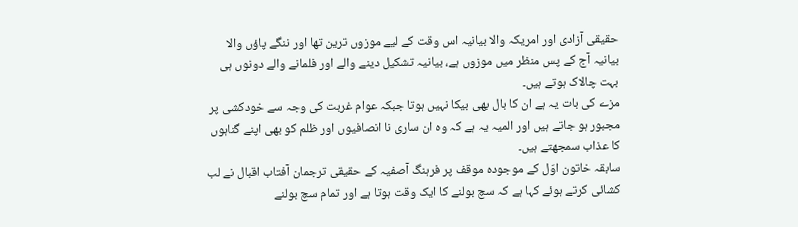حقیقی آزادی اور امریکہ والا بیانیہ اس وقت کے لیے موزوں ترین تھا اور ننگے پاؤں والا بیانیہ آج کے پس منظر میں موزوں ہے، بیانیہ تشکیل دینے والے اور فلمانے والے دونوں ہی بہت چالاک ہوتے ہیں۔
مزے کی بات یہ ہے ان کا بال بھی بیکا نہیں ہوتا جبکہ عوام غربت کی وجہ سے خودکشی پر مجبور ہو جاتے ہیں اور المیہ یہ ہے کہ وہ ان ساری نا انصافیوں اور ظلم کو بھی اپنے گناہوں کا عذاب سمجھتے ہیں۔
سابقہ خاتون اوّل کے موجودہ موقف پر فرہنگ آصفیہ کے حقیقی ترجمان آفتاب اقبال نے لب کشائی کرتے ہوئے کہا ہے کہ سچ بولنے کا ایک وقت ہوتا ہے اور تمام سچ بولنے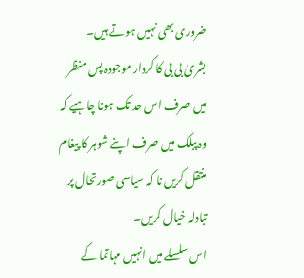ضروری بھی نہیں ہوتے ہیں۔
بشریٰ بی بی کا کردار موجودہ پس منظر میں صرف اس حد تک ہونا چاہیے کہ وہ پبلک میں صرف اپنے شوہر کا پیغام منتقل کریں نا کہ سیاسی صورتحال پر تبادلہ خیال کریں۔
اس سلسلے میں انہیں مہاتما کے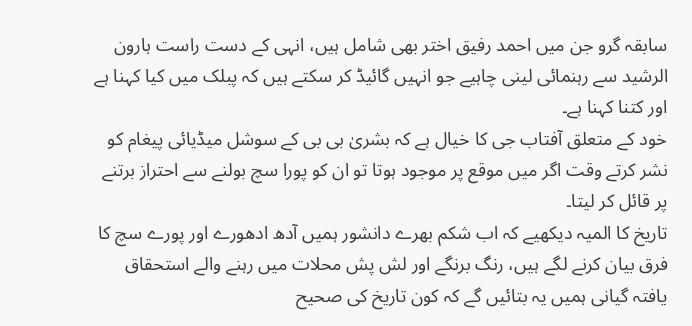سابقہ گرو جن میں احمد رفیق اختر بھی شامل ہیں، انہی کے دست راست ہارون الرشید سے رہنمائی لینی چاہیے جو انہیں گائیڈ کر سکتے ہیں کہ پبلک میں کیا کہنا ہے اور کتنا کہنا ہے۔
خود کے متعلق آفتاب جی کا خیال ہے کہ بشریٰ بی بی کے سوشل میڈیائی پیغام کو نشر کرتے وقت اگر میں موقع پر موجود ہوتا تو ان کو پورا سچ بولنے سے احتراز برتنے پر قائل کر لیتا۔
تاریخ کا المیہ دیکھیے کہ اب شکم بھرے دانشور ہمیں آدھ ادھورے اور پورے سچ کا فرق بیان کرنے لگے ہیں، رنگ برنگے اور لش پش محلات میں رہنے والے استحقاق یافتہ گیانی ہمیں یہ بتائیں گے کہ کون تاریخ کی صحیح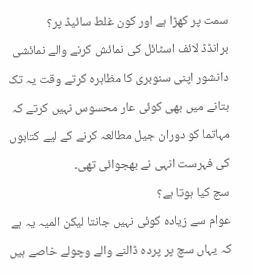سمت پر کھڑا ہے اور کون غلط سائیڈ پر؟
برانڈڈ لائف اسٹائل کی نمائش کرنے والے نمائشی دانشور اپنی سنوبری کا مظاہرہ کرتے وقت یہ تک بتانے میں بھی کوئی عار محسوس نہیں کرتے کہ مہاتما کو دوران جیل مطالعہ کرنے کے لیے کتابوں کی فہرست انہی نے بھجوائی تھی۔
سچ کیا ہوتا ہے؟
عوام سے زیادہ کوئی نہیں جانتا لیکن المیہ یہ ہے کہ یہاں سچ پر پردہ ڈالنے والے وچولے خاصے ہیں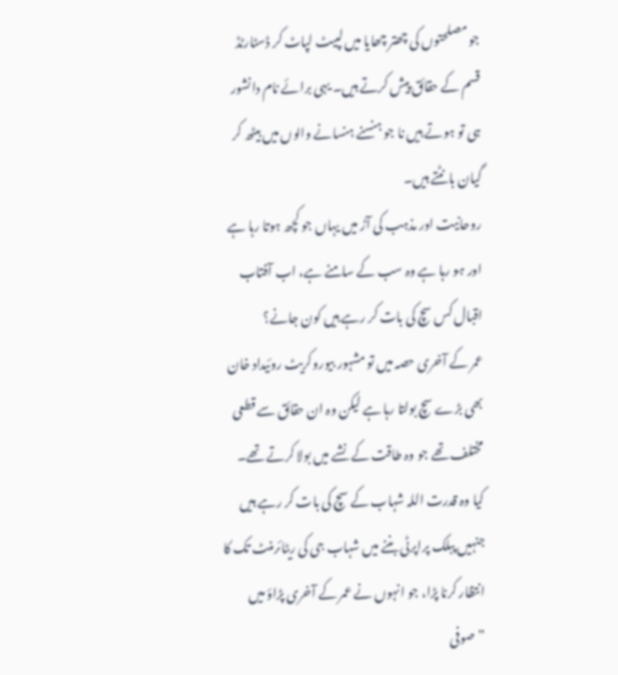جو مصلحتوں کی چھتر چھایا میں لپیٹ لپاٹ کر ڈسٹارٹڈ قسم کے حقائق پیش کرتے ہیں۔ یہی برائے نام دانشور ہی تو ہوتے ہیں نا جو ہنسنے ہنسانے والوں میں بیٹھ کر گیان بانٹتے ہیں۔
روحانیت اور مذہب کی آڑ میں یہاں جو کچھ ہوتا رہا ہے اور ہو رہا ہے وہ سب کے سامنے ہے، اب آفتاب اقبال کس سچ کی بات کر رہے ہیں کون جانے؟
عمر کے آخری حصہ میں تو مشہور بیوروکریٹ روئیداد خان بھی بڑے سچ بولتا رہا ہے لیکن وہ ان حقائق سے قطعی مختلف تھے جو وہ طاقت کے نشے میں بولا کرتے تھے۔
کیا وہ قدرت اللہ شہاب کے سچ کی بات کر رہے ہیں جنہیں پبلک پراپرٹی بننے میں شہاب جی کی ریٹائرمنٹ تک کا انتظار کرنا پڑا، جو انہوں نے عمر کے آخری پڑاؤ میں ”صوفی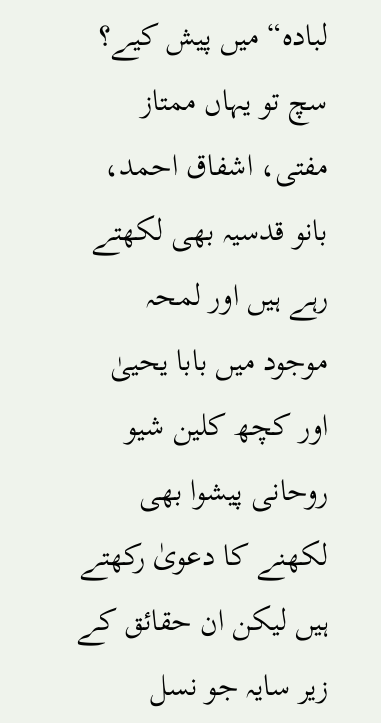لبادہ“ میں پیش کیے؟
سچ تو یہاں ممتاز مفتی، اشفاق احمد، بانو قدسیہ بھی لکھتے رہے ہیں اور لمحہ موجود میں بابا یحییٰ اور کچھ کلین شیو روحانی پیشوا بھی لکھنے کا دعویٰ رکھتے ہیں لیکن ان حقائق کے زیر سایہ جو نسل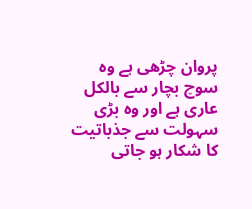پروان چڑھی ہے وہ سوچ بچار سے بالکل عاری ہے اور وہ بڑی سہولت سے جذباتیت کا شکار ہو جاتی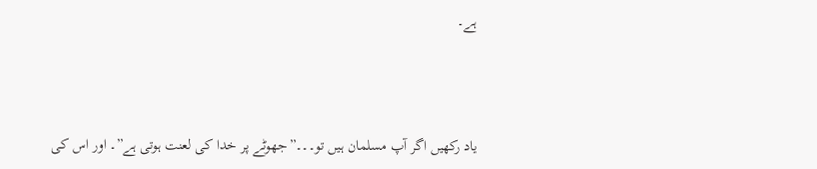ہے۔



یاد رکھیں اگر آپ مسلمان ہیں تو۔۔۔”جھوٹے پر خدا کی لعنت ہوتی ہے”۔ اور اس کی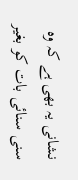نشانی یہ بھی ہے کہ وہ سنی سنائی بات کو بغیر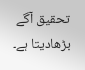تحقیق آگے بڑھادیتا ہے۔